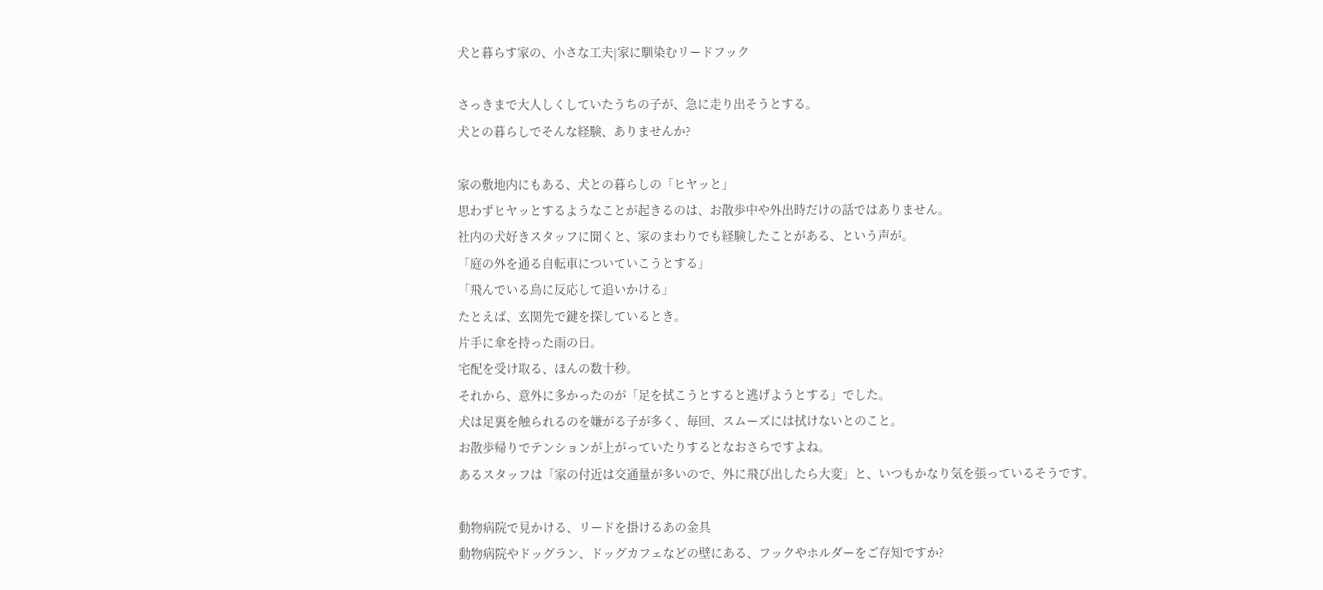犬と暮らす家の、小さな工夫|家に馴染むリードフック

さっきまで大人しくしていたうちの子が、急に走り出そうとする。
犬との暮らしでそんな経験、ありませんか?

家の敷地内にもある、犬との暮らしの「ヒヤッと」
思わずヒヤッとするようなことが起きるのは、お散歩中や外出時だけの話ではありません。
社内の犬好きスタッフに聞くと、家のまわりでも経験したことがある、という声が。
「庭の外を通る自転車についていこうとする」
「飛んでいる鳥に反応して追いかける」
たとえば、玄関先で鍵を探しているとき。
片手に傘を持った雨の日。
宅配を受け取る、ほんの数十秒。
それから、意外に多かったのが「足を拭こうとすると逃げようとする」でした。
犬は足裏を触られるのを嫌がる子が多く、毎回、スムーズには拭けないとのこと。
お散歩帰りでテンションが上がっていたりするとなおさらですよね。
あるスタッフは「家の付近は交通量が多いので、外に飛び出したら大変」と、いつもかなり気を張っているそうです。

動物病院で見かける、リードを掛けるあの金具
動物病院やドッグラン、ドッグカフェなどの壁にある、フックやホルダーをご存知ですか?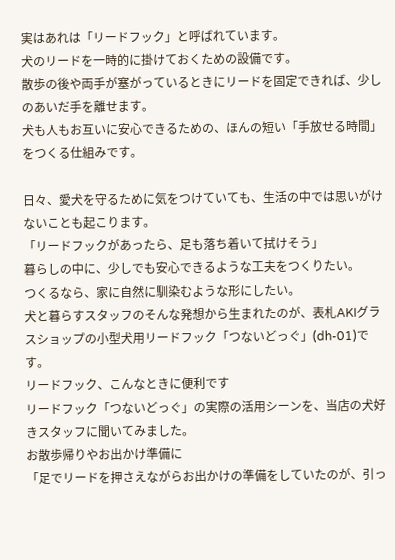実はあれは「リードフック」と呼ばれています。
犬のリードを一時的に掛けておくための設備です。
散歩の後や両手が塞がっているときにリードを固定できれば、少しのあいだ手を離せます。
犬も人もお互いに安心できるための、ほんの短い「手放せる時間」をつくる仕組みです。

日々、愛犬を守るために気をつけていても、生活の中では思いがけないことも起こります。
「リードフックがあったら、足も落ち着いて拭けそう」
暮らしの中に、少しでも安心できるような工夫をつくりたい。
つくるなら、家に自然に馴染むような形にしたい。
犬と暮らすスタッフのそんな発想から生まれたのが、表札AKIグラスショップの小型犬用リードフック「つないどっぐ」(dh-01)です。
リードフック、こんなときに便利です
リードフック「つないどっぐ」の実際の活用シーンを、当店の犬好きスタッフに聞いてみました。
お散歩帰りやお出かけ準備に
「足でリードを押さえながらお出かけの準備をしていたのが、引っ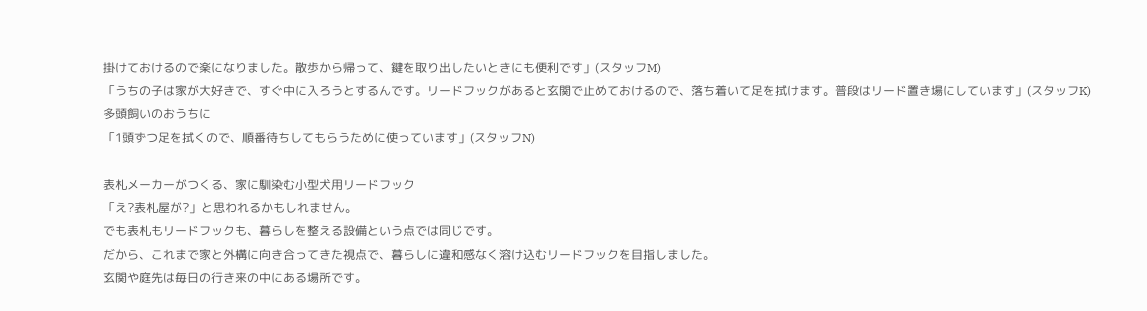掛けておけるので楽になりました。散歩から帰って、鍵を取り出したいときにも便利です」(スタッフM)
「うちの子は家が大好きで、すぐ中に入ろうとするんです。リードフックがあると玄関で止めておけるので、落ち着いて足を拭けます。普段はリード置き場にしています」(スタッフK)
多頭飼いのおうちに
「1頭ずつ足を拭くので、順番待ちしてもらうために使っています」(スタッフN)

表札メーカーがつくる、家に馴染む小型犬用リードフック
「え?表札屋が?」と思われるかもしれません。
でも表札もリードフックも、暮らしを整える設備という点では同じです。
だから、これまで家と外構に向き合ってきた視点で、暮らしに違和感なく溶け込むリードフックを目指しました。
玄関や庭先は毎日の行き来の中にある場所です。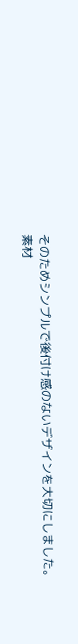そのためシンプルで後付け感のないデザインを大切にしました。
素材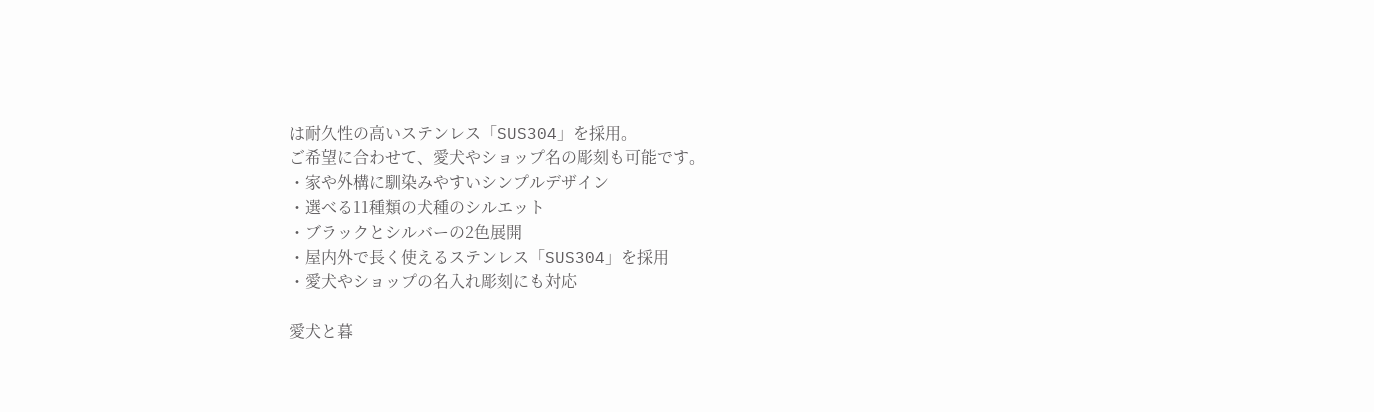は耐久性の高いステンレス「SUS304」を採用。
ご希望に合わせて、愛犬やショップ名の彫刻も可能です。
・家や外構に馴染みやすいシンプルデザイン
・選べる11種類の犬種のシルエット
・ブラックとシルバーの2色展開
・屋内外で長く使えるステンレス「SUS304」を採用
・愛犬やショップの名入れ彫刻にも対応

愛犬と暮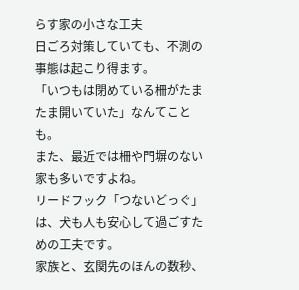らす家の小さな工夫
日ごろ対策していても、不測の事態は起こり得ます。
「いつもは閉めている柵がたまたま開いていた」なんてことも。
また、最近では柵や門塀のない家も多いですよね。
リードフック「つないどっぐ」は、犬も人も安心して過ごすための工夫です。
家族と、玄関先のほんの数秒、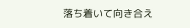落ち着いて向き合え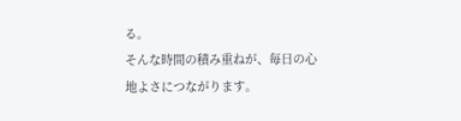る。
そんな時間の積み重ねが、毎日の心地よさにつながります。